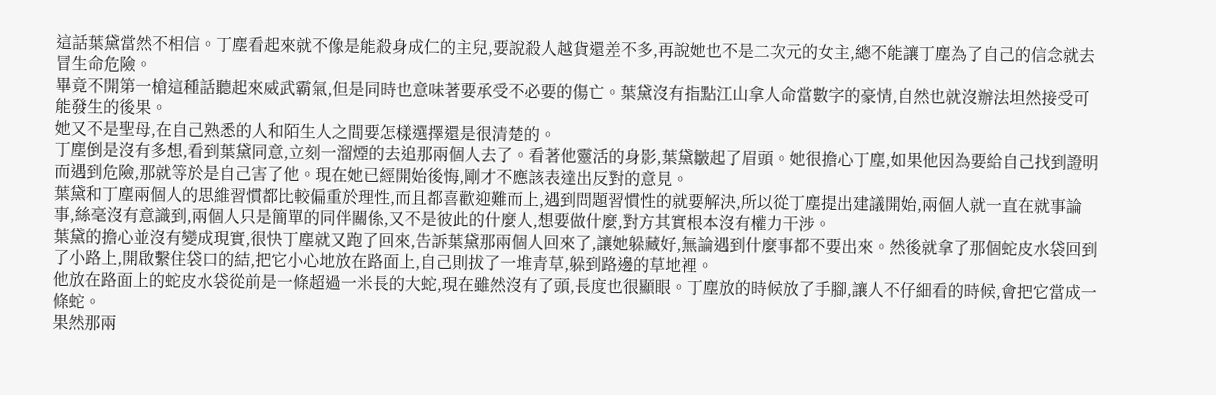這話葉黛當然不相信。丁塵看起來就不像是能殺身成仁的主兒,要說殺人越貨還差不多,再說她也不是二次元的女主,總不能讓丁塵為了自己的信念就去冒生命危險。
畢竟不開第一槍這種話聽起來威武霸氣,但是同時也意味著要承受不必要的傷亡。葉黛沒有指點江山拿人命當數字的豪情,自然也就沒辦法坦然接受可能發生的後果。
她又不是聖母,在自己熟悉的人和陌生人之間要怎樣選擇還是很清楚的。
丁塵倒是沒有多想,看到葉黛同意,立刻一溜煙的去追那兩個人去了。看著他靈活的身影,葉黛皺起了眉頭。她很擔心丁塵,如果他因為要給自己找到證明而遇到危險,那就等於是自己害了他。現在她已經開始後悔,剛才不應該表達出反對的意見。
葉黛和丁塵兩個人的思維習慣都比較偏重於理性,而且都喜歡迎難而上,遇到問題習慣性的就要解決,所以從丁塵提出建議開始,兩個人就一直在就事論事,絲毫沒有意識到,兩個人只是簡單的同伴關係,又不是彼此的什麼人,想要做什麼,對方其實根本沒有權力干涉。
葉黛的擔心並沒有變成現實,很快丁塵就又跑了回來,告訴葉黛那兩個人回來了,讓她躲藏好,無論遇到什麼事都不要出來。然後就拿了那個蛇皮水袋回到了小路上,開啟繫住袋口的結,把它小心地放在路面上,自己則拔了一堆青草,躲到路邊的草地裡。
他放在路面上的蛇皮水袋從前是一條超過一米長的大蛇,現在雖然沒有了頭,長度也很顯眼。丁塵放的時候放了手腳,讓人不仔細看的時候,會把它當成一條蛇。
果然那兩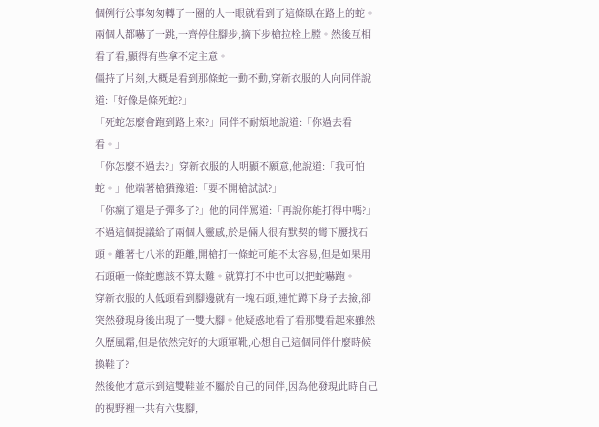個例行公事匆匆轉了一圈的人一眼就看到了這條臥在路上的蛇。兩個人都嚇了一跳,一齊停住腳步,摘下步槍拉栓上膛。然後互相看了看,顯得有些拿不定主意。
僵持了片刻,大概是看到那條蛇一動不動,穿新衣服的人向同伴說道:「好像是條死蛇?」
「死蛇怎麼會跑到路上來?」同伴不耐煩地說道:「你過去看看。」
「你怎麼不過去?」穿新衣服的人明顯不願意,他說道:「我可怕蛇。」他端著槍猶豫道:「要不開槍試試?」
「你瘋了還是子彈多了?」他的同伴罵道:「再說你能打得中嗎?」
不過這個提議給了兩個人靈感,於是倆人很有默契的彎下腰找石頭。離著七八米的距離,開槍打一條蛇可能不太容易,但是如果用石頭砸一條蛇應該不算太難。就算打不中也可以把蛇嚇跑。
穿新衣服的人低頭看到腳邊就有一塊石頭,連忙蹲下身子去撿,卻突然發現身後出現了一雙大腳。他疑惑地看了看那雙看起來雖然久歷風霜,但是依然完好的大頭軍靴,心想自己這個同伴什麼時候換鞋了?
然後他才意示到這雙鞋並不屬於自己的同伴,因為他發現此時自己的視野裡一共有六隻腳,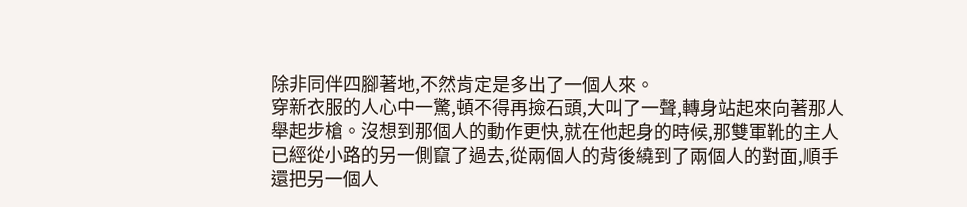除非同伴四腳著地,不然肯定是多出了一個人來。
穿新衣服的人心中一驚,頓不得再撿石頭,大叫了一聲,轉身站起來向著那人舉起步槍。沒想到那個人的動作更快,就在他起身的時候,那雙軍靴的主人已經從小路的另一側竄了過去,從兩個人的背後繞到了兩個人的對面,順手還把另一個人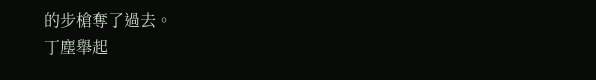的步槍奪了過去。
丁塵舉起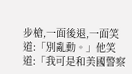步槍,一面後退,一面笑道:「別亂動。」他笑道:「我可是和美國警察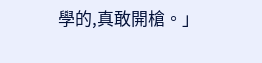學的,真敢開槍。」